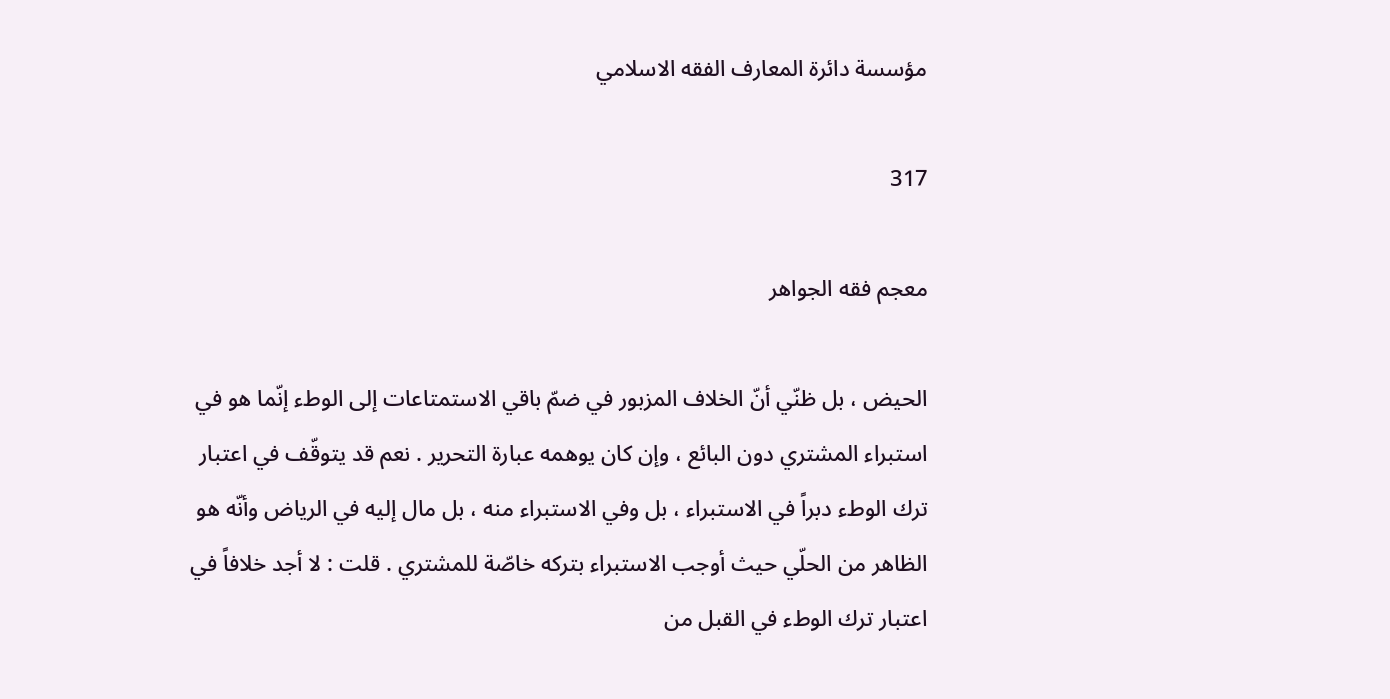مؤسسة دائرة المعارف الفقه الاسلامي

317

معجم فقه الجواهر

الحيض ، بل ظنّي أنّ الخلاف المزبور في ضمّ باقي الاستمتاعات إلى الوطء إنّما هو في استبراء المشتري دون البائع ، وإن كان يوهمه عبارة التحرير . نعم قد يتوقّف في اعتبار ترك الوطء دبراً في الاستبراء ، بل وفي الاستبراء منه ، بل مال إليه في الرياض وأنّه هو الظاهر من الحلّي حيث أوجب الاستبراء بتركه خاصّة للمشتري . قلت : لا أجد خلافاً في اعتبار ترك الوطء في القبل من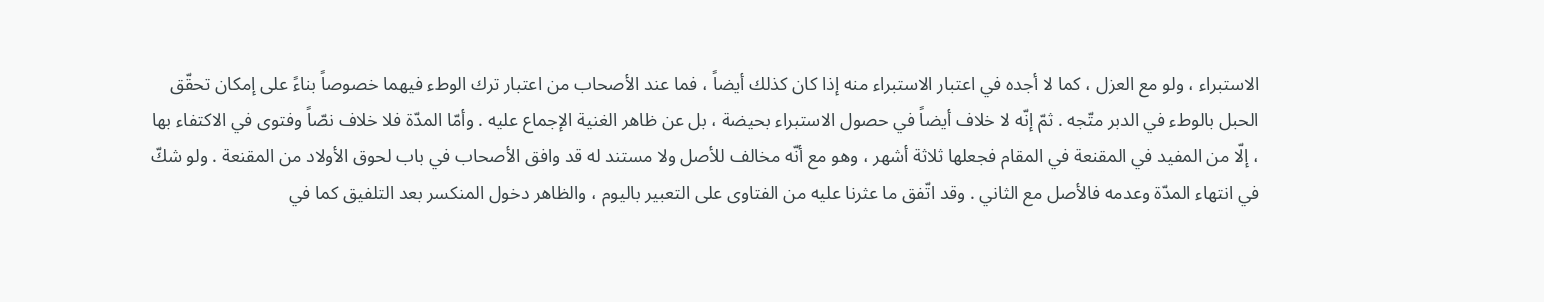الاستبراء ، ولو مع العزل ، كما لا أجده في اعتبار الاستبراء منه إذا كان كذلك أيضاً ، فما عند الأصحاب من اعتبار ترك الوطء فيهما خصوصاً بناءً على إمكان تحقّق الحبل بالوطء في الدبر متّجه . ثمّ إنّه لا خلاف أيضاً في حصول الاستبراء بحيضة ، بل عن ظاهر الغنية الإجماع عليه . وأمّا المدّة فلا خلاف نصّاً وفتوى في الاكتفاء بها ، إلّا من المفيد في المقنعة في المقام فجعلها ثلاثة أشهر ، وهو مع أنّه مخالف للأصل ولا مستند له قد وافق الأصحاب في باب لحوق الأولاد من المقنعة . ولو شكّ في انتهاء المدّة وعدمه فالأصل مع الثاني . وقد اتّفق ما عثرنا عليه من الفتاوى على التعبير باليوم ، والظاهر دخول المنكسر بعد التلفيق كما في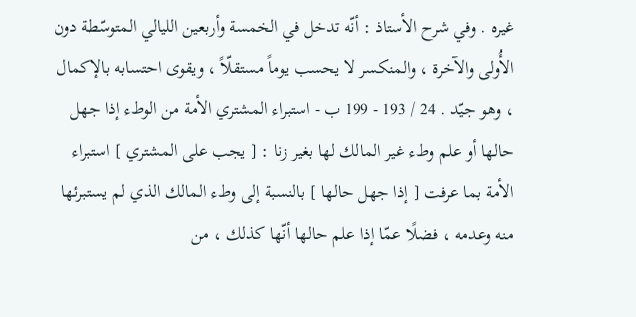غيره . وفي شرح الأستاذ : أنّه تدخل في الخمسة وأربعين الليالي المتوسّطة دون الأُولى والآخرة ، والمنكسر لا يحسب يوماً مستقلّاً ، ويقوى احتسابه بالإكمال ، وهو جيّد . 24 / 193 - 199 ب - استبراء المشتري الأمة من الوطء إذا جهل حالها أو علم وطء غير المالك لها بغير زنا : [ يجب على المشتري ] استبراء الأمة بما عرفت [ إذا جهل حالها ] بالنسبة إلى وطء المالك الذي لم يستبرئها منه وعدمه ، فضلًا عمّا إذا علم حالها أنّها كذلك ، من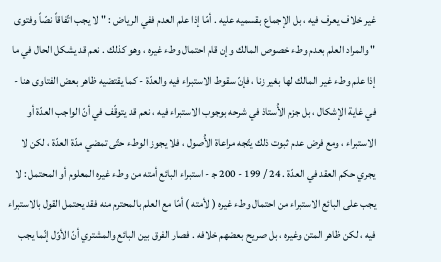غير خلاف يعرف فيه ، بل الإجماع بقسميه عليه . أمّا إذا علم العدم ففي الرياض : " لا يجب اتّفاقاً نصّاً وفتوى " والمراد العلم بعدم وطء خصوص المالك وإن قام احتمال وطء غيره ، وهو كذلك . نعم قد يشكل الحال في ما إذا علم وطء غير المالك لها بغير زنا ، فإنّ سقوط الاستبراء فيه والعدّة - كما يقتضيه ظاهر بعض الفتاوى هنا - في غاية الإشكال ، بل جزم الأُستاذ في شرحه بوجوب الاستبراء فيه ، نعم قد يتوقّف في أنّ الواجب العدّة أو الاستبراء ، ومع فرض عدم ثبوت ذلك يتّجه مراعاة الأُصول ، فلا يجوز الوطء حتّى تمضي مدّة العدّة ، لكن لا يجري حكم العقد في العدّة . 24 / 199 - 200 ج‍ - استبراء البائع أمته من وطء غيره المعلوم أو المحتمل : لا يجب على البائع الاستبراء من احتمال وطء غيره ( لأمته ) أمّا مع العلم بالمحترم منه فقد يحتمل القول بالاستبراء فيه ، لكن ظاهر المتن وغيره ، بل صريح بعضهم خلافه . فصار الفرق بين البائع والمشتري أنّ الأوّل إنّما يجب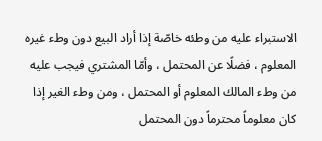الاستبراء عليه من وطئه خاصّة إذا أراد البيع دون وطء غيره المعلوم ، فضلًا عن المحتمل ، وأمّا المشتري فيجب عليه من وطء المالك المعلوم أو المحتمل ، ومن وطء الغير إذا كان معلوماً محترماً دون المحتمل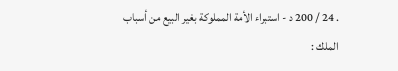. 24 / 200 د - استبراء الأمة المملوكة بغير البيع من أسباب الملك :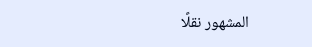المشهور نقلًا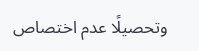وتحصيلًا عدم اختصاص